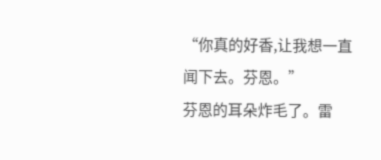“你真的好香,让我想一直闻下去。芬恩。”
芬恩的耳朵炸毛了。雷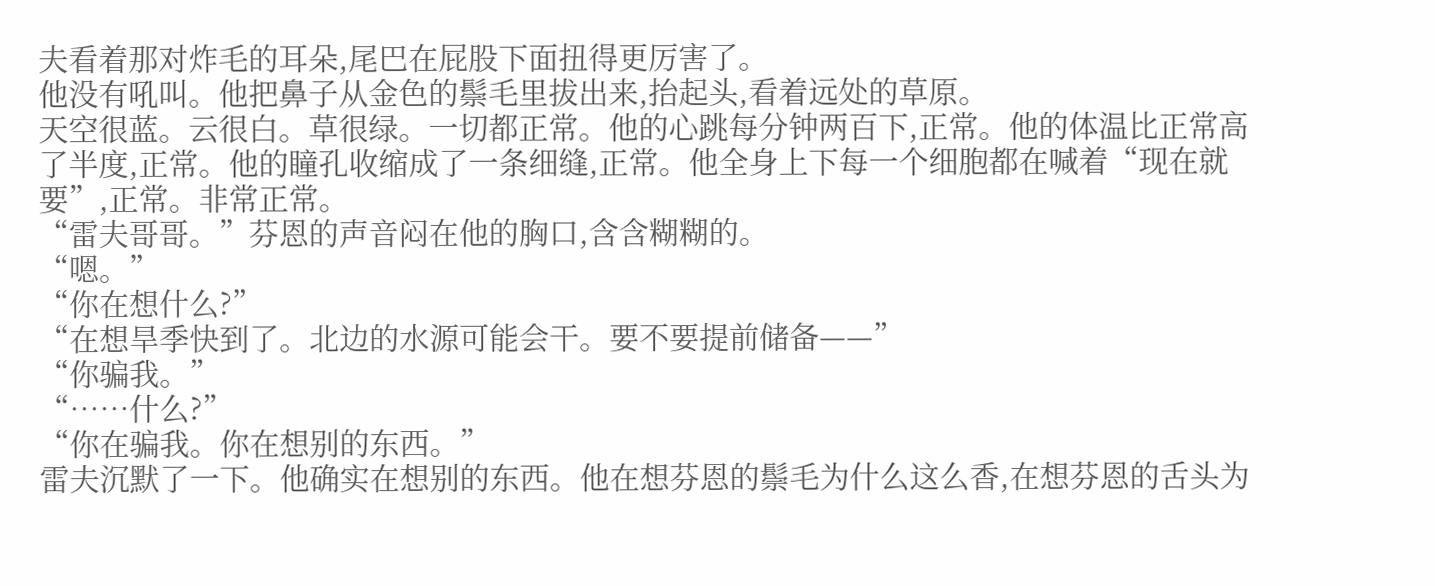夫看着那对炸毛的耳朵,尾巴在屁股下面扭得更厉害了。
他没有吼叫。他把鼻子从金色的鬃毛里拔出来,抬起头,看着远处的草原。
天空很蓝。云很白。草很绿。一切都正常。他的心跳每分钟两百下,正常。他的体温比正常高了半度,正常。他的瞳孔收缩成了一条细缝,正常。他全身上下每一个细胞都在喊着“现在就要”,正常。非常正常。
“雷夫哥哥。”芬恩的声音闷在他的胸口,含含糊糊的。
“嗯。”
“你在想什么?”
“在想旱季快到了。北边的水源可能会干。要不要提前储备——”
“你骗我。”
“……什么?”
“你在骗我。你在想别的东西。”
雷夫沉默了一下。他确实在想别的东西。他在想芬恩的鬃毛为什么这么香,在想芬恩的舌头为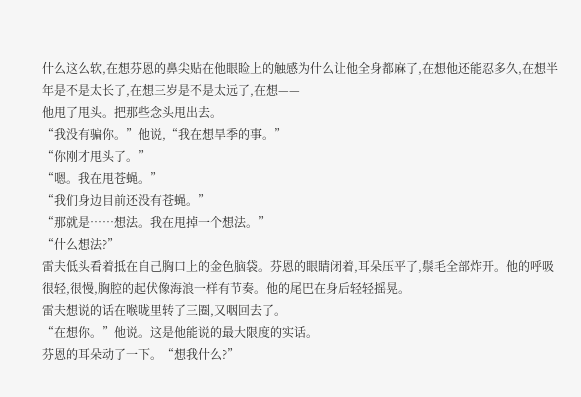什么这么软,在想芬恩的鼻尖贴在他眼睑上的触感为什么让他全身都麻了,在想他还能忍多久,在想半年是不是太长了,在想三岁是不是太远了,在想——
他甩了甩头。把那些念头甩出去。
“我没有骗你。”他说,“我在想旱季的事。”
“你刚才甩头了。”
“嗯。我在甩苍蝇。”
“我们身边目前还没有苍蝇。”
“那就是……想法。我在甩掉一个想法。”
“什么想法?”
雷夫低头看着抵在自己胸口上的金色脑袋。芬恩的眼睛闭着,耳朵压平了,鬃毛全部炸开。他的呼吸很轻,很慢,胸腔的起伏像海浪一样有节奏。他的尾巴在身后轻轻摇晃。
雷夫想说的话在喉咙里转了三圈,又咽回去了。
“在想你。”他说。这是他能说的最大限度的实话。
芬恩的耳朵动了一下。“想我什么?”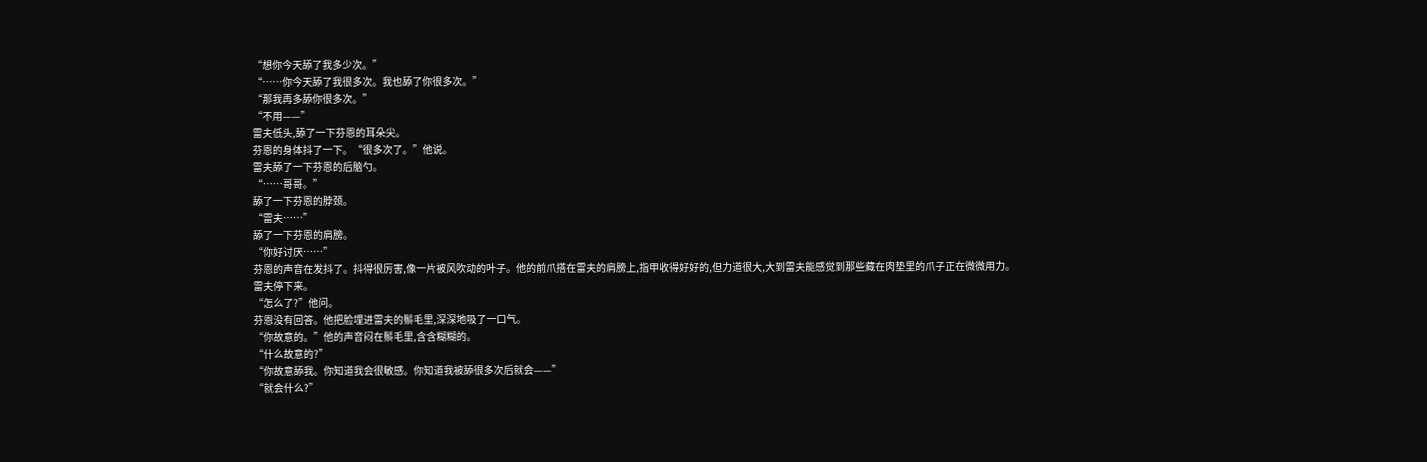“想你今天舔了我多少次。”
“……你今天舔了我很多次。我也舔了你很多次。”
“那我再多舔你很多次。”
“不用——”
雷夫低头,舔了一下芬恩的耳朵尖。
芬恩的身体抖了一下。“很多次了。”他说。
雷夫舔了一下芬恩的后脑勺。
“……哥哥。”
舔了一下芬恩的脖颈。
“雷夫……”
舔了一下芬恩的肩膀。
“你好讨厌……”
芬恩的声音在发抖了。抖得很厉害,像一片被风吹动的叶子。他的前爪搭在雷夫的肩膀上,指甲收得好好的,但力道很大,大到雷夫能感觉到那些藏在肉垫里的爪子正在微微用力。
雷夫停下来。
“怎么了?”他问。
芬恩没有回答。他把脸埋进雷夫的鬃毛里,深深地吸了一口气。
“你故意的。”他的声音闷在鬃毛里,含含糊糊的。
“什么故意的?”
“你故意舔我。你知道我会很敏感。你知道我被舔很多次后就会——”
“就会什么?”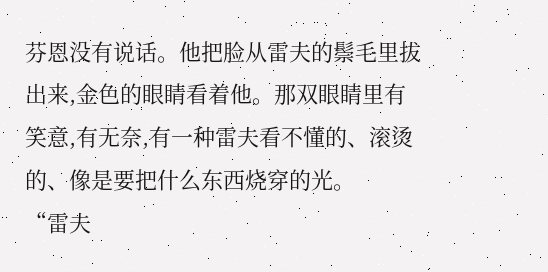芬恩没有说话。他把脸从雷夫的鬃毛里拔出来,金色的眼睛看着他。那双眼睛里有笑意,有无奈,有一种雷夫看不懂的、滚烫的、像是要把什么东西烧穿的光。
“雷夫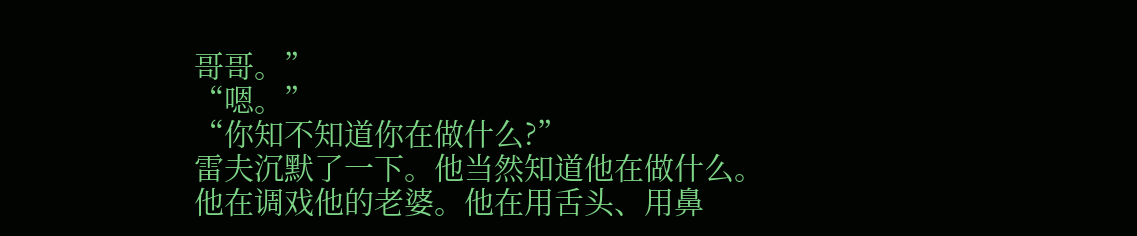哥哥。”
“嗯。”
“你知不知道你在做什么?”
雷夫沉默了一下。他当然知道他在做什么。他在调戏他的老婆。他在用舌头、用鼻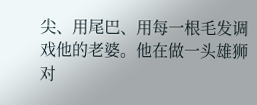尖、用尾巴、用每一根毛发调戏他的老婆。他在做一头雄狮对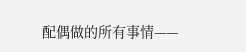配偶做的所有事情——